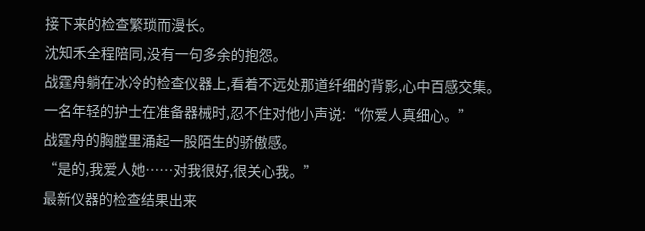接下来的检查繁琐而漫长。
沈知禾全程陪同,没有一句多余的抱怨。
战霆舟躺在冰冷的检查仪器上,看着不远处那道纤细的背影,心中百感交集。
一名年轻的护士在准备器械时,忍不住对他小声说:“你爱人真细心。”
战霆舟的胸膛里涌起一股陌生的骄傲感。
“是的,我爱人她……对我很好,很关心我。”
最新仪器的检查结果出来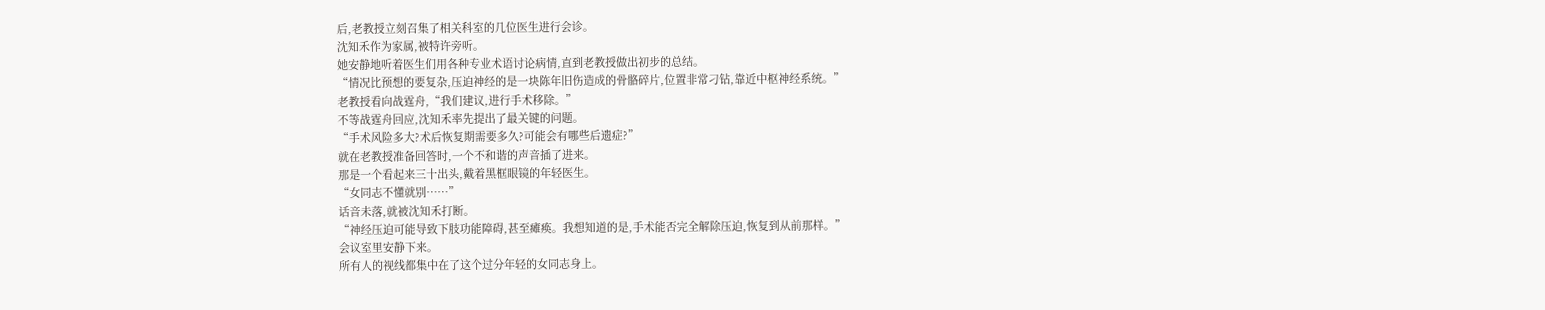后,老教授立刻召集了相关科室的几位医生进行会诊。
沈知禾作为家属,被特许旁听。
她安静地听着医生们用各种专业术语讨论病情,直到老教授做出初步的总结。
“情况比预想的要复杂,压迫神经的是一块陈年旧伤造成的骨骼碎片,位置非常刁钻,靠近中枢神经系统。”
老教授看向战霆舟,“我们建议,进行手术移除。”
不等战霆舟回应,沈知禾率先提出了最关键的问题。
“手术风险多大?术后恢复期需要多久?可能会有哪些后遗症?”
就在老教授准备回答时,一个不和谐的声音插了进来。
那是一个看起来三十出头,戴着黑框眼镜的年轻医生。
“女同志不懂就别……”
话音未落,就被沈知禾打断。
“神经压迫可能导致下肢功能障碍,甚至瘫痪。我想知道的是,手术能否完全解除压迫,恢复到从前那样。”
会议室里安静下来。
所有人的视线都集中在了这个过分年轻的女同志身上。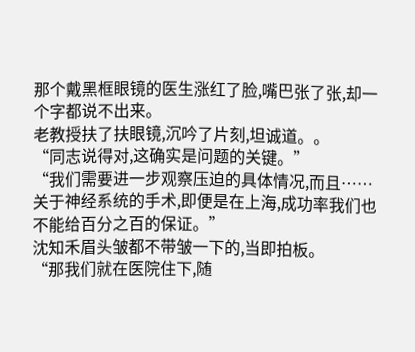那个戴黑框眼镜的医生涨红了脸,嘴巴张了张,却一个字都说不出来。
老教授扶了扶眼镜,沉吟了片刻,坦诚道。。
“同志说得对,这确实是问题的关键。”
“我们需要进一步观察压迫的具体情况,而且……关于神经系统的手术,即便是在上海,成功率我们也不能给百分之百的保证。”
沈知禾眉头皱都不带皱一下的,当即拍板。
“那我们就在医院住下,随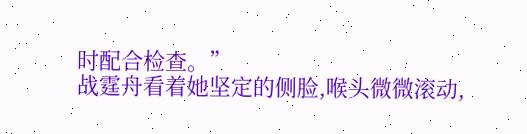时配合检查。”
战霆舟看着她坚定的侧脸,喉头微微滚动,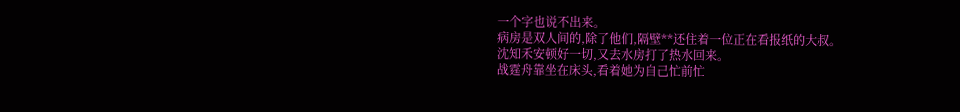一个字也说不出来。
病房是双人间的,除了他们,隔壁**还住着一位正在看报纸的大叔。
沈知禾安顿好一切,又去水房打了热水回来。
战霆舟靠坐在床头,看着她为自己忙前忙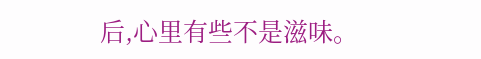后,心里有些不是滋味。